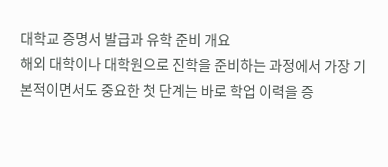대학교 증명서 발급과 유학 준비 개요
해외 대학이나 대학원으로 진학을 준비하는 과정에서 가장 기본적이면서도 중요한 첫 단계는 바로 학업 이력을 증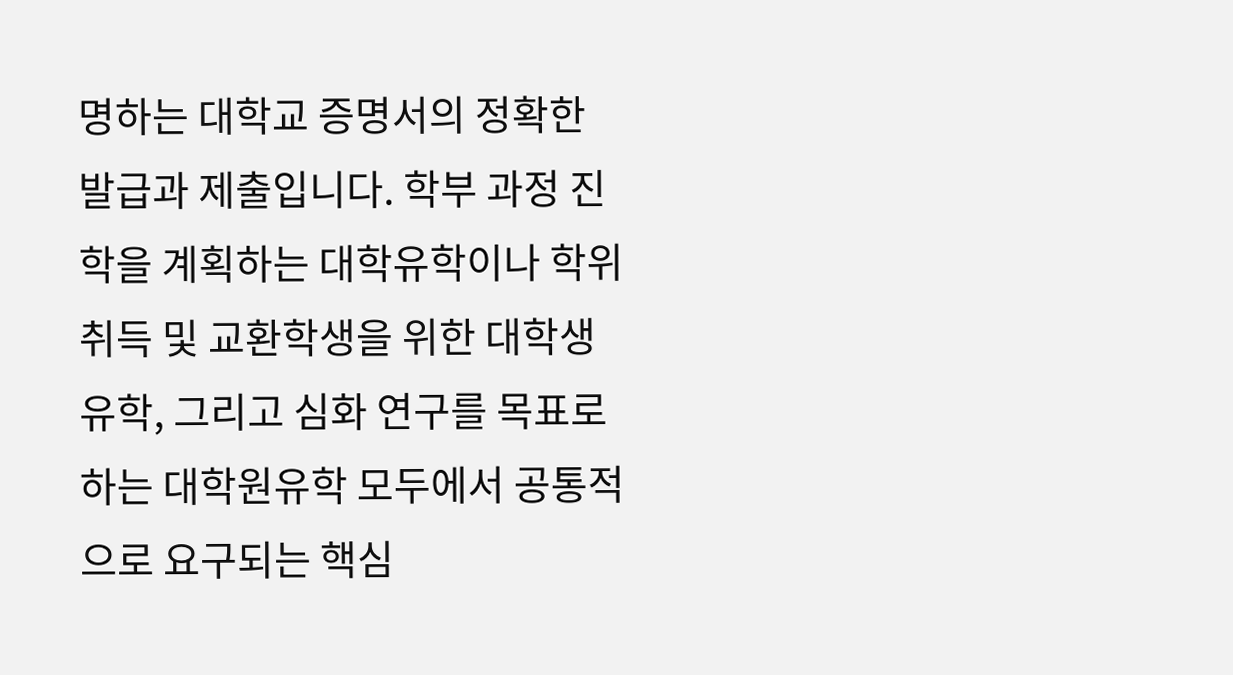명하는 대학교 증명서의 정확한 발급과 제출입니다. 학부 과정 진학을 계획하는 대학유학이나 학위 취득 및 교환학생을 위한 대학생유학, 그리고 심화 연구를 목표로 하는 대학원유학 모두에서 공통적으로 요구되는 핵심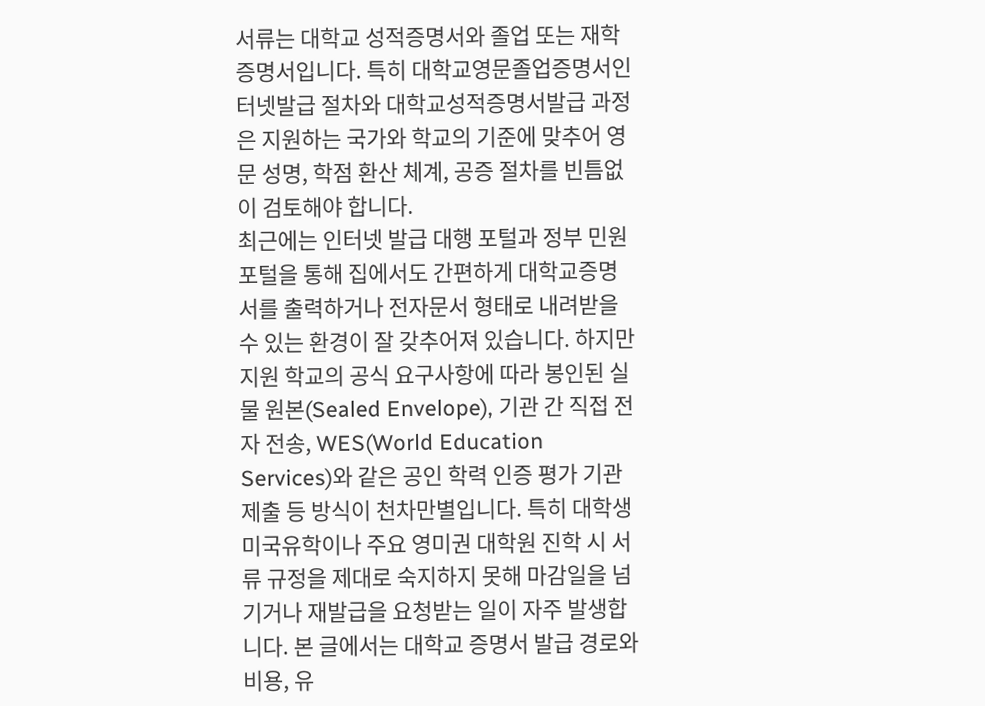서류는 대학교 성적증명서와 졸업 또는 재학증명서입니다. 특히 대학교영문졸업증명서인터넷발급 절차와 대학교성적증명서발급 과정은 지원하는 국가와 학교의 기준에 맞추어 영문 성명, 학점 환산 체계, 공증 절차를 빈틈없이 검토해야 합니다.
최근에는 인터넷 발급 대행 포털과 정부 민원 포털을 통해 집에서도 간편하게 대학교증명서를 출력하거나 전자문서 형태로 내려받을 수 있는 환경이 잘 갖추어져 있습니다. 하지만 지원 학교의 공식 요구사항에 따라 봉인된 실물 원본(Sealed Envelope), 기관 간 직접 전자 전송, WES(World Education Services)와 같은 공인 학력 인증 평가 기관 제출 등 방식이 천차만별입니다. 특히 대학생미국유학이나 주요 영미권 대학원 진학 시 서류 규정을 제대로 숙지하지 못해 마감일을 넘기거나 재발급을 요청받는 일이 자주 발생합니다. 본 글에서는 대학교 증명서 발급 경로와 비용, 유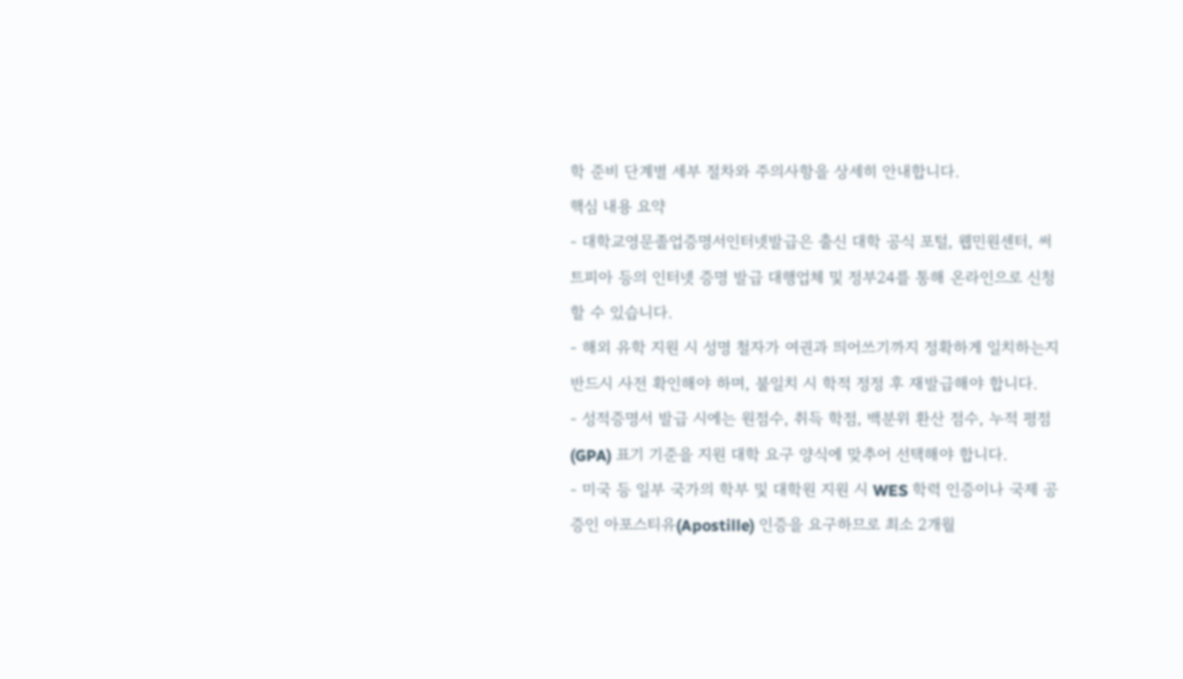학 준비 단계별 세부 절차와 주의사항을 상세히 안내합니다.
핵심 내용 요약
- 대학교영문졸업증명서인터넷발급은 출신 대학 공식 포털, 웹민원센터, 써트피아 등의 인터넷 증명 발급 대행업체 및 정부24를 통해 온라인으로 신청할 수 있습니다.
- 해외 유학 지원 시 성명 철자가 여권과 띄어쓰기까지 정확하게 일치하는지 반드시 사전 확인해야 하며, 불일치 시 학적 정정 후 재발급해야 합니다.
- 성적증명서 발급 시에는 원점수, 취득 학점, 백분위 환산 점수, 누적 평점(GPA) 표기 기준을 지원 대학 요구 양식에 맞추어 선택해야 합니다.
- 미국 등 일부 국가의 학부 및 대학원 지원 시 WES 학력 인증이나 국제 공증인 아포스티유(Apostille) 인증을 요구하므로 최소 2개월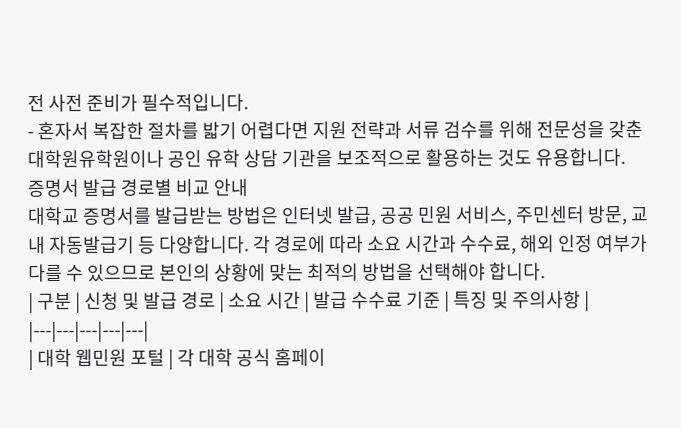전 사전 준비가 필수적입니다.
- 혼자서 복잡한 절차를 밟기 어렵다면 지원 전략과 서류 검수를 위해 전문성을 갖춘 대학원유학원이나 공인 유학 상담 기관을 보조적으로 활용하는 것도 유용합니다.
증명서 발급 경로별 비교 안내
대학교 증명서를 발급받는 방법은 인터넷 발급, 공공 민원 서비스, 주민센터 방문, 교내 자동발급기 등 다양합니다. 각 경로에 따라 소요 시간과 수수료, 해외 인정 여부가 다를 수 있으므로 본인의 상황에 맞는 최적의 방법을 선택해야 합니다.
| 구분 | 신청 및 발급 경로 | 소요 시간 | 발급 수수료 기준 | 특징 및 주의사항 |
|---|---|---|---|---|
| 대학 웹민원 포털 | 각 대학 공식 홈페이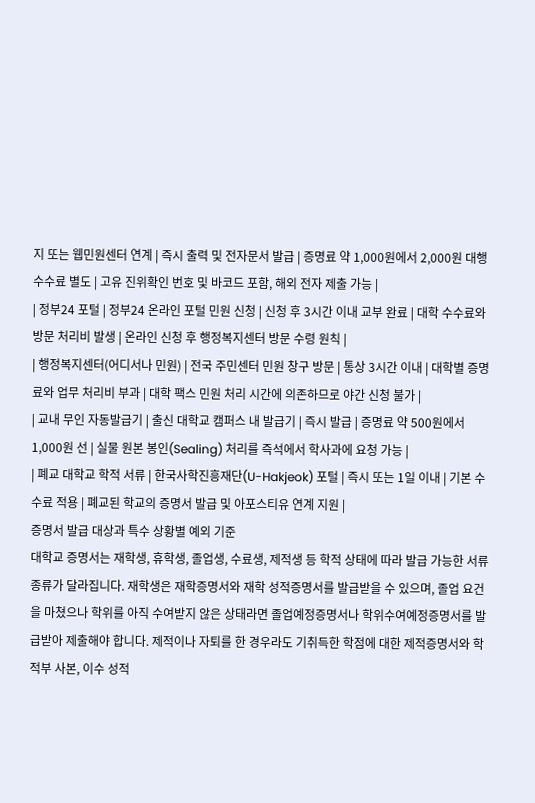지 또는 웹민원센터 연계 | 즉시 출력 및 전자문서 발급 | 증명료 약 1,000원에서 2,000원 대행 수수료 별도 | 고유 진위확인 번호 및 바코드 포함, 해외 전자 제출 가능 |
| 정부24 포털 | 정부24 온라인 포털 민원 신청 | 신청 후 3시간 이내 교부 완료 | 대학 수수료와 방문 처리비 발생 | 온라인 신청 후 행정복지센터 방문 수령 원칙 |
| 행정복지센터(어디서나 민원) | 전국 주민센터 민원 창구 방문 | 통상 3시간 이내 | 대학별 증명료와 업무 처리비 부과 | 대학 팩스 민원 처리 시간에 의존하므로 야간 신청 불가 |
| 교내 무인 자동발급기 | 출신 대학교 캠퍼스 내 발급기 | 즉시 발급 | 증명료 약 500원에서 1,000원 선 | 실물 원본 봉인(Sealing) 처리를 즉석에서 학사과에 요청 가능 |
| 폐교 대학교 학적 서류 | 한국사학진흥재단(U-Hakjeok) 포털 | 즉시 또는 1일 이내 | 기본 수수료 적용 | 폐교된 학교의 증명서 발급 및 아포스티유 연계 지원 |
증명서 발급 대상과 특수 상황별 예외 기준
대학교 증명서는 재학생, 휴학생, 졸업생, 수료생, 제적생 등 학적 상태에 따라 발급 가능한 서류 종류가 달라집니다. 재학생은 재학증명서와 재학 성적증명서를 발급받을 수 있으며, 졸업 요건을 마쳤으나 학위를 아직 수여받지 않은 상태라면 졸업예정증명서나 학위수여예정증명서를 발급받아 제출해야 합니다. 제적이나 자퇴를 한 경우라도 기취득한 학점에 대한 제적증명서와 학적부 사본, 이수 성적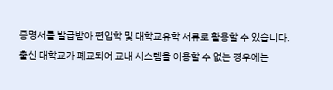증명서를 발급받아 편입학 및 대학교유학 서류로 활용할 수 있습니다.
출신 대학교가 폐교되어 교내 시스템을 이용할 수 없는 경우에는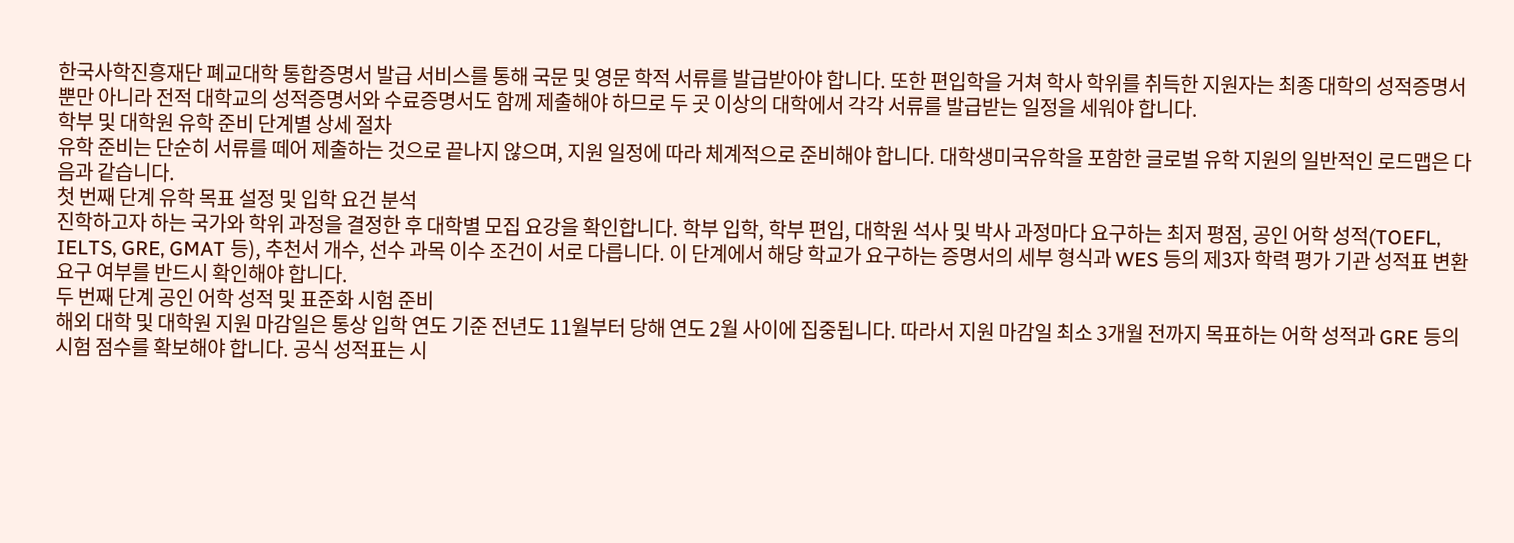한국사학진흥재단 폐교대학 통합증명서 발급 서비스를 통해 국문 및 영문 학적 서류를 발급받아야 합니다. 또한 편입학을 거쳐 학사 학위를 취득한 지원자는 최종 대학의 성적증명서뿐만 아니라 전적 대학교의 성적증명서와 수료증명서도 함께 제출해야 하므로 두 곳 이상의 대학에서 각각 서류를 발급받는 일정을 세워야 합니다.
학부 및 대학원 유학 준비 단계별 상세 절차
유학 준비는 단순히 서류를 떼어 제출하는 것으로 끝나지 않으며, 지원 일정에 따라 체계적으로 준비해야 합니다. 대학생미국유학을 포함한 글로벌 유학 지원의 일반적인 로드맵은 다음과 같습니다.
첫 번째 단계 유학 목표 설정 및 입학 요건 분석
진학하고자 하는 국가와 학위 과정을 결정한 후 대학별 모집 요강을 확인합니다. 학부 입학, 학부 편입, 대학원 석사 및 박사 과정마다 요구하는 최저 평점, 공인 어학 성적(TOEFL, IELTS, GRE, GMAT 등), 추천서 개수, 선수 과목 이수 조건이 서로 다릅니다. 이 단계에서 해당 학교가 요구하는 증명서의 세부 형식과 WES 등의 제3자 학력 평가 기관 성적표 변환 요구 여부를 반드시 확인해야 합니다.
두 번째 단계 공인 어학 성적 및 표준화 시험 준비
해외 대학 및 대학원 지원 마감일은 통상 입학 연도 기준 전년도 11월부터 당해 연도 2월 사이에 집중됩니다. 따라서 지원 마감일 최소 3개월 전까지 목표하는 어학 성적과 GRE 등의 시험 점수를 확보해야 합니다. 공식 성적표는 시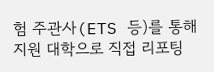험 주관사(ETS 등)를 통해 지원 대학으로 직접 리포팅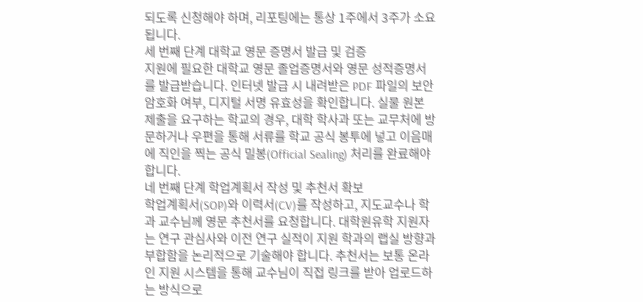되도록 신청해야 하며, 리포팅에는 통상 1주에서 3주가 소요됩니다.
세 번째 단계 대학교 영문 증명서 발급 및 검증
지원에 필요한 대학교 영문 졸업증명서와 영문 성적증명서를 발급받습니다. 인터넷 발급 시 내려받은 PDF 파일의 보안 암호화 여부, 디지털 서명 유효성을 확인합니다. 실물 원본 제출을 요구하는 학교의 경우, 대학 학사과 또는 교무처에 방문하거나 우편을 통해 서류를 학교 공식 봉투에 넣고 이음매에 직인을 찍는 공식 밀봉(Official Sealing) 처리를 완료해야 합니다.
네 번째 단계 학업계획서 작성 및 추천서 확보
학업계획서(SOP)와 이력서(CV)를 작성하고, 지도교수나 학과 교수님께 영문 추천서를 요청합니다. 대학원유학 지원자는 연구 관심사와 이전 연구 실적이 지원 학과의 랩실 방향과 부합함을 논리적으로 기술해야 합니다. 추천서는 보통 온라인 지원 시스템을 통해 교수님이 직접 링크를 받아 업로드하는 방식으로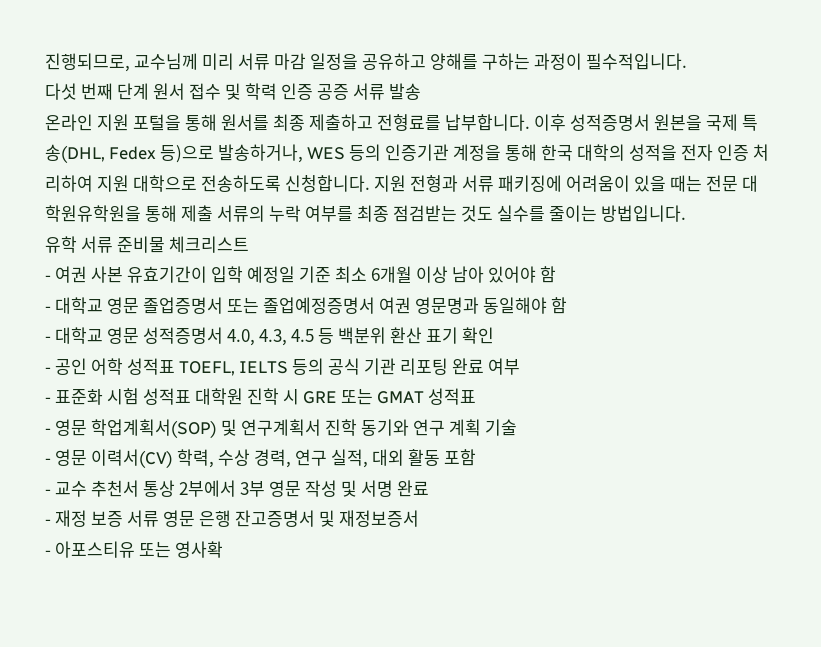진행되므로, 교수님께 미리 서류 마감 일정을 공유하고 양해를 구하는 과정이 필수적입니다.
다섯 번째 단계 원서 접수 및 학력 인증 공증 서류 발송
온라인 지원 포털을 통해 원서를 최종 제출하고 전형료를 납부합니다. 이후 성적증명서 원본을 국제 특송(DHL, Fedex 등)으로 발송하거나, WES 등의 인증기관 계정을 통해 한국 대학의 성적을 전자 인증 처리하여 지원 대학으로 전송하도록 신청합니다. 지원 전형과 서류 패키징에 어려움이 있을 때는 전문 대학원유학원을 통해 제출 서류의 누락 여부를 최종 점검받는 것도 실수를 줄이는 방법입니다.
유학 서류 준비물 체크리스트
- 여권 사본 유효기간이 입학 예정일 기준 최소 6개월 이상 남아 있어야 함
- 대학교 영문 졸업증명서 또는 졸업예정증명서 여권 영문명과 동일해야 함
- 대학교 영문 성적증명서 4.0, 4.3, 4.5 등 백분위 환산 표기 확인
- 공인 어학 성적표 TOEFL, IELTS 등의 공식 기관 리포팅 완료 여부
- 표준화 시험 성적표 대학원 진학 시 GRE 또는 GMAT 성적표
- 영문 학업계획서(SOP) 및 연구계획서 진학 동기와 연구 계획 기술
- 영문 이력서(CV) 학력, 수상 경력, 연구 실적, 대외 활동 포함
- 교수 추천서 통상 2부에서 3부 영문 작성 및 서명 완료
- 재정 보증 서류 영문 은행 잔고증명서 및 재정보증서
- 아포스티유 또는 영사확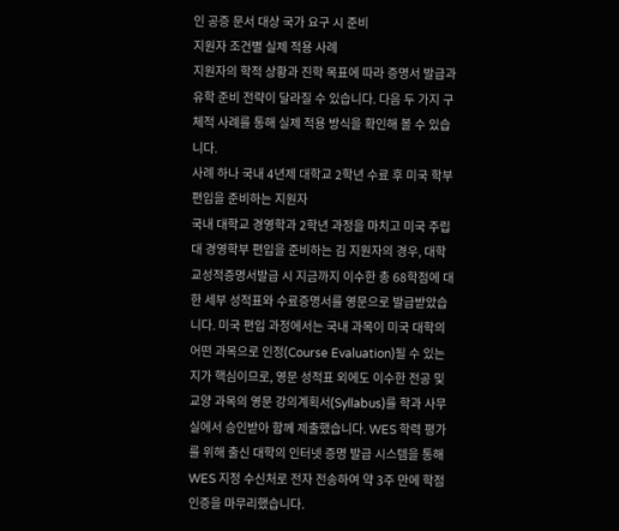인 공증 문서 대상 국가 요구 시 준비
지원자 조건별 실제 적용 사례
지원자의 학적 상황과 진학 목표에 따라 증명서 발급과 유학 준비 전략이 달라질 수 있습니다. 다음 두 가지 구체적 사례를 통해 실제 적용 방식을 확인해 볼 수 있습니다.
사례 하나 국내 4년제 대학교 2학년 수료 후 미국 학부 편입을 준비하는 지원자
국내 대학교 경영학과 2학년 과정을 마치고 미국 주립대 경영학부 편입을 준비하는 김 지원자의 경우, 대학교성적증명서발급 시 지금까지 이수한 총 68학점에 대한 세부 성적표와 수료증명서를 영문으로 발급받았습니다. 미국 편입 과정에서는 국내 과목이 미국 대학의 어떤 과목으로 인정(Course Evaluation)될 수 있는지가 핵심이므로, 영문 성적표 외에도 이수한 전공 및 교양 과목의 영문 강의계획서(Syllabus)를 학과 사무실에서 승인받아 함께 제출했습니다. WES 학력 평가를 위해 출신 대학의 인터넷 증명 발급 시스템을 통해 WES 지정 수신처로 전자 전송하여 약 3주 만에 학점 인증을 마무리했습니다.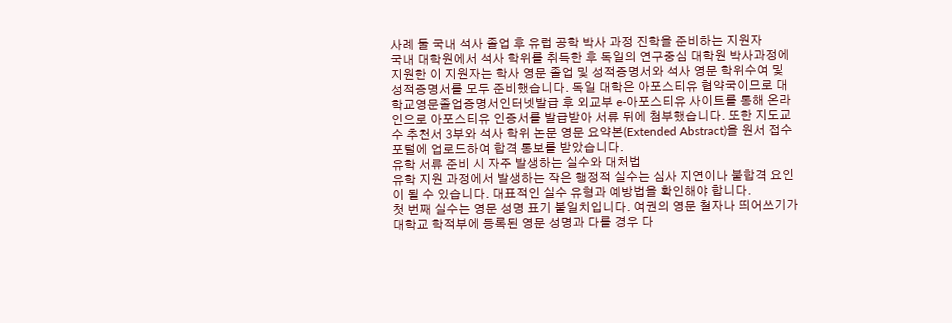사례 둘 국내 석사 졸업 후 유럽 공학 박사 과정 진학을 준비하는 지원자
국내 대학원에서 석사 학위를 취득한 후 독일의 연구중심 대학원 박사과정에 지원한 이 지원자는 학사 영문 졸업 및 성적증명서와 석사 영문 학위수여 및 성적증명서를 모두 준비했습니다. 독일 대학은 아포스티유 협약국이므로 대학교영문졸업증명서인터넷발급 후 외교부 e-아포스티유 사이트를 통해 온라인으로 아포스티유 인증서를 발급받아 서류 뒤에 첨부했습니다. 또한 지도교수 추천서 3부와 석사 학위 논문 영문 요약본(Extended Abstract)을 원서 접수 포털에 업로드하여 합격 통보를 받았습니다.
유학 서류 준비 시 자주 발생하는 실수와 대처법
유학 지원 과정에서 발생하는 작은 행정적 실수는 심사 지연이나 불합격 요인이 될 수 있습니다. 대표적인 실수 유형과 예방법을 확인해야 합니다.
첫 번째 실수는 영문 성명 표기 불일치입니다. 여권의 영문 철자나 띄어쓰기가 대학교 학적부에 등록된 영문 성명과 다를 경우 다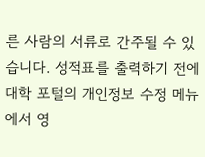른 사람의 서류로 간주될 수 있습니다. 성적표를 출력하기 전에 대학 포털의 개인정보 수정 메뉴에서 영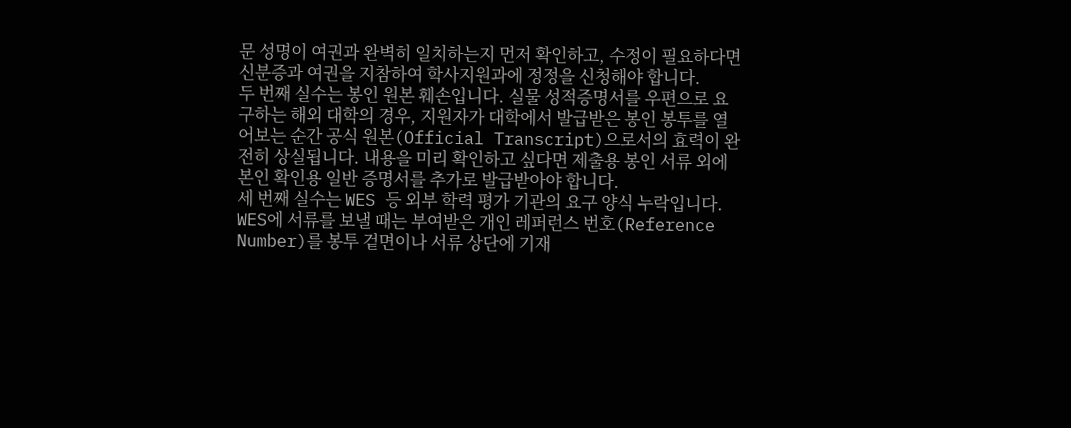문 성명이 여권과 완벽히 일치하는지 먼저 확인하고, 수정이 필요하다면 신분증과 여권을 지참하여 학사지원과에 정정을 신청해야 합니다.
두 번째 실수는 봉인 원본 훼손입니다. 실물 성적증명서를 우편으로 요구하는 해외 대학의 경우, 지원자가 대학에서 발급받은 봉인 봉투를 열어보는 순간 공식 원본(Official Transcript)으로서의 효력이 완전히 상실됩니다. 내용을 미리 확인하고 싶다면 제출용 봉인 서류 외에 본인 확인용 일반 증명서를 추가로 발급받아야 합니다.
세 번째 실수는 WES 등 외부 학력 평가 기관의 요구 양식 누락입니다. WES에 서류를 보낼 때는 부여받은 개인 레퍼런스 번호(Reference Number)를 봉투 겉면이나 서류 상단에 기재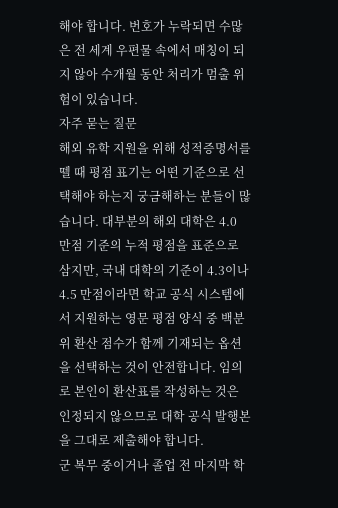해야 합니다. 번호가 누락되면 수많은 전 세계 우편물 속에서 매칭이 되지 않아 수개월 동안 처리가 멈출 위험이 있습니다.
자주 묻는 질문
해외 유학 지원을 위해 성적증명서를 뗄 때 평점 표기는 어떤 기준으로 선택해야 하는지 궁금해하는 분들이 많습니다. 대부분의 해외 대학은 4.0 만점 기준의 누적 평점을 표준으로 삼지만, 국내 대학의 기준이 4.3이나 4.5 만점이라면 학교 공식 시스템에서 지원하는 영문 평점 양식 중 백분위 환산 점수가 함께 기재되는 옵션을 선택하는 것이 안전합니다. 임의로 본인이 환산표를 작성하는 것은 인정되지 않으므로 대학 공식 발행본을 그대로 제출해야 합니다.
군 복무 중이거나 졸업 전 마지막 학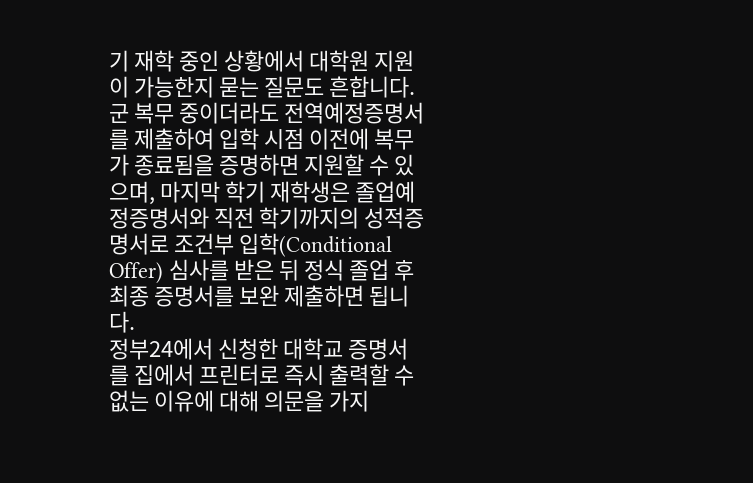기 재학 중인 상황에서 대학원 지원이 가능한지 묻는 질문도 흔합니다. 군 복무 중이더라도 전역예정증명서를 제출하여 입학 시점 이전에 복무가 종료됨을 증명하면 지원할 수 있으며, 마지막 학기 재학생은 졸업예정증명서와 직전 학기까지의 성적증명서로 조건부 입학(Conditional Offer) 심사를 받은 뒤 정식 졸업 후 최종 증명서를 보완 제출하면 됩니다.
정부24에서 신청한 대학교 증명서를 집에서 프린터로 즉시 출력할 수 없는 이유에 대해 의문을 가지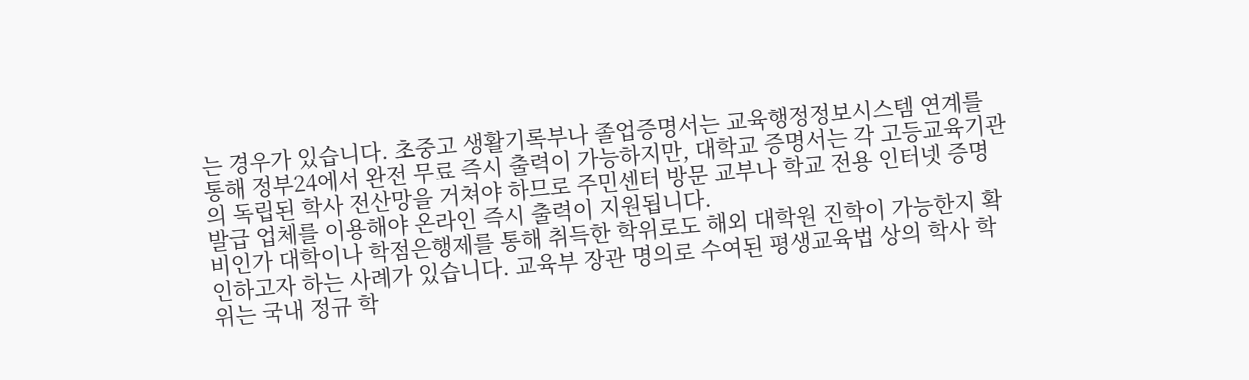는 경우가 있습니다. 초중고 생활기록부나 졸업증명서는 교육행정정보시스템 연계를 통해 정부24에서 완전 무료 즉시 출력이 가능하지만, 대학교 증명서는 각 고등교육기관의 독립된 학사 전산망을 거쳐야 하므로 주민센터 방문 교부나 학교 전용 인터넷 증명발급 업체를 이용해야 온라인 즉시 출력이 지원됩니다.
비인가 대학이나 학점은행제를 통해 취득한 학위로도 해외 대학원 진학이 가능한지 확인하고자 하는 사례가 있습니다. 교육부 장관 명의로 수여된 평생교육법 상의 학사 학위는 국내 정규 학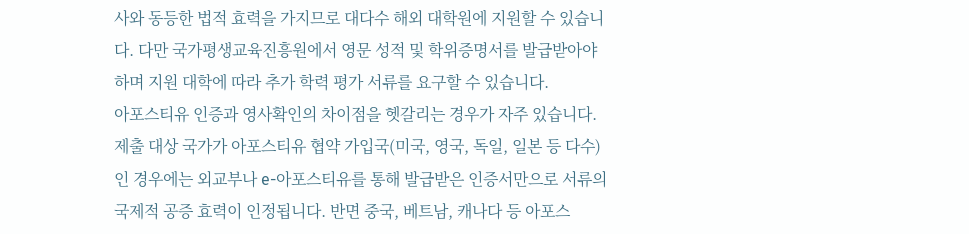사와 동등한 법적 효력을 가지므로 대다수 해외 대학원에 지원할 수 있습니다. 다만 국가평생교육진흥원에서 영문 성적 및 학위증명서를 발급받아야 하며 지원 대학에 따라 추가 학력 평가 서류를 요구할 수 있습니다.
아포스티유 인증과 영사확인의 차이점을 헷갈리는 경우가 자주 있습니다. 제출 대상 국가가 아포스티유 협약 가입국(미국, 영국, 독일, 일본 등 다수)인 경우에는 외교부나 e-아포스티유를 통해 발급받은 인증서만으로 서류의 국제적 공증 효력이 인정됩니다. 반면 중국, 베트남, 캐나다 등 아포스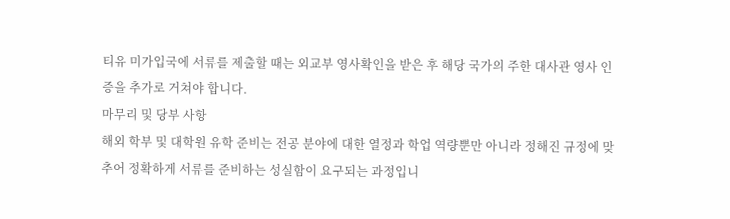티유 미가입국에 서류를 제출할 때는 외교부 영사확인을 받은 후 해당 국가의 주한 대사관 영사 인증을 추가로 거쳐야 합니다.
마무리 및 당부 사항
해외 학부 및 대학원 유학 준비는 전공 분야에 대한 열정과 학업 역량뿐만 아니라 정해진 규정에 맞추어 정확하게 서류를 준비하는 성실함이 요구되는 과정입니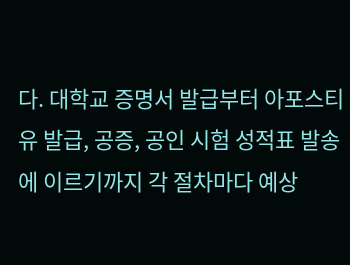다. 대학교 증명서 발급부터 아포스티유 발급, 공증, 공인 시험 성적표 발송에 이르기까지 각 절차마다 예상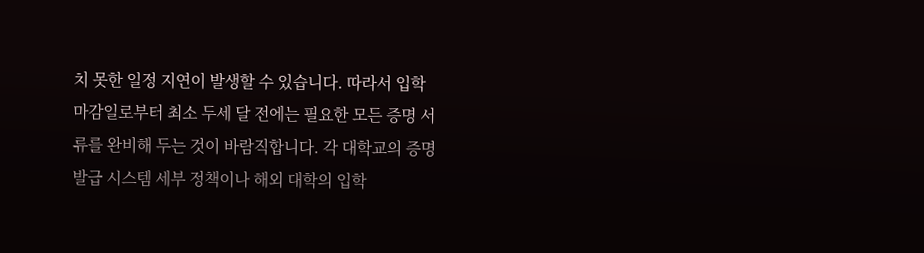치 못한 일정 지연이 발생할 수 있습니다. 따라서 입학 마감일로부터 최소 두세 달 전에는 필요한 모든 증명 서류를 완비해 두는 것이 바람직합니다. 각 대학교의 증명 발급 시스템 세부 정책이나 해외 대학의 입학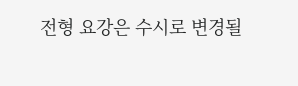전형 요강은 수시로 변경될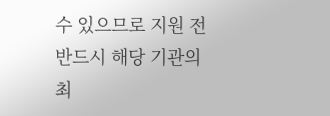수 있으므로 지원 전 반드시 해당 기관의 최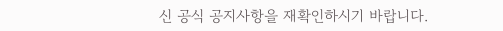신 공식 공지사항을 재확인하시기 바랍니다.